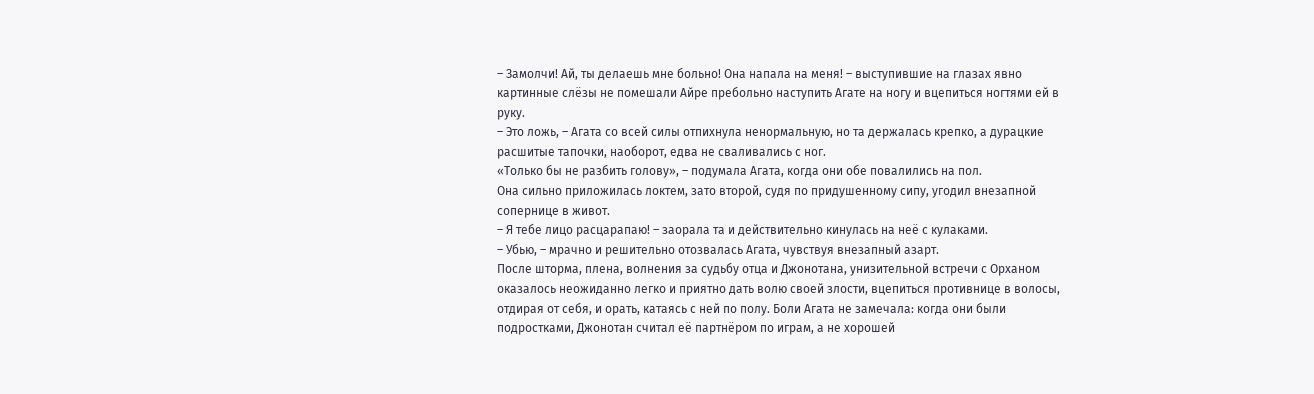– Замолчи! Ай, ты делаешь мне больно! Она напала на меня! – выступившие на глазах явно картинные слёзы не помешали Айре пребольно наступить Агате на ногу и вцепиться ногтями ей в руку.
– Это ложь, – Агата со всей силы отпихнула ненормальную, но та держалась крепко, а дурацкие расшитые тапочки, наоборот, едва не сваливались с ног.
«Только бы не разбить голову», – подумала Агата, когда они обе повалились на пол.
Она сильно приложилась локтем, зато второй, судя по придушенному сипу, угодил внезапной сопернице в живот.
– Я тебе лицо расцарапаю! – заорала та и действительно кинулась на неё с кулаками.
– Убью, – мрачно и решительно отозвалась Агата, чувствуя внезапный азарт.
После шторма, плена, волнения за судьбу отца и Джонотана, унизительной встречи с Орханом оказалось неожиданно легко и приятно дать волю своей злости, вцепиться противнице в волосы, отдирая от себя, и орать, катаясь с ней по полу. Боли Агата не замечала: когда они были подростками, Джонотан считал её партнёром по играм, а не хорошей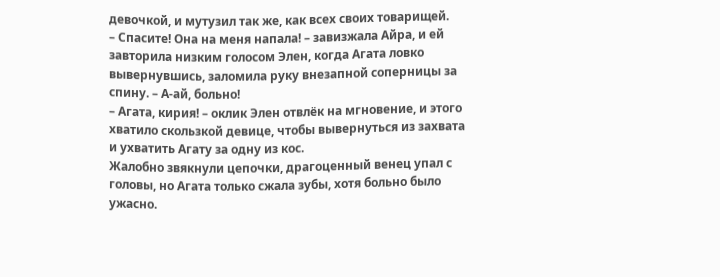девочкой, и мутузил так же, как всех своих товарищей.
– Спасите! Она на меня напала! – завизжала Айра, и ей завторила низким голосом Элен, когда Агата ловко вывернувшись, заломила руку внезапной соперницы за спину. – А-ай, больно!
– Агата, кирия! – оклик Элен отвлёк на мгновение, и этого хватило скользкой девице, чтобы вывернуться из захвата и ухватить Агату за одну из кос.
Жалобно звякнули цепочки, драгоценный венец упал с головы, но Агата только сжала зубы, хотя больно было ужасно.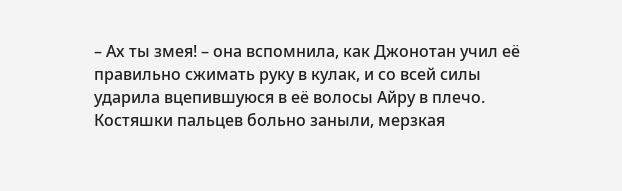– Ах ты змея! – она вспомнила, как Джонотан учил её правильно сжимать руку в кулак, и со всей силы ударила вцепившуюся в её волосы Айру в плечо.
Костяшки пальцев больно заныли, мерзкая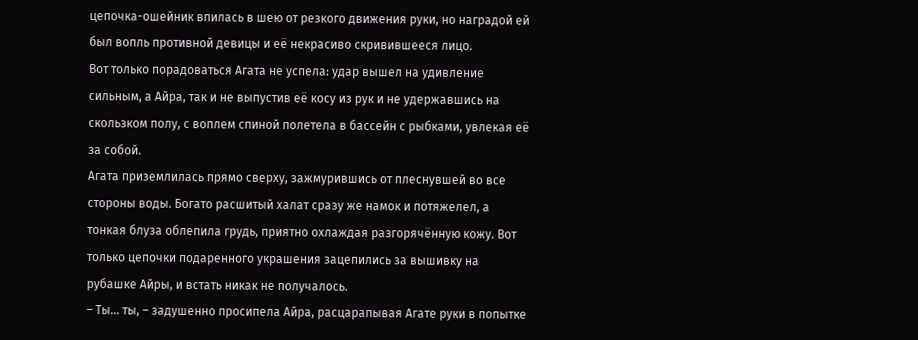цепочка-ошейник впилась в шею от резкого движения руки, но наградой ей был вопль противной девицы и её некрасиво скривившееся лицо.
Вот только порадоваться Агата не успела: удар вышел на удивление сильным, а Айра, так и не выпустив её косу из рук и не удержавшись на скользком полу, с воплем спиной полетела в бассейн с рыбками, увлекая её за собой.
Агата приземлилась прямо сверху, зажмурившись от плеснувшей во все стороны воды. Богато расшитый халат сразу же намок и потяжелел, а тонкая блуза облепила грудь, приятно охлаждая разгорячённую кожу. Вот только цепочки подаренного украшения зацепились за вышивку на рубашке Айры, и встать никак не получалось.
– Ты… ты, – задушенно просипела Айра, расцарапывая Агате руки в попытке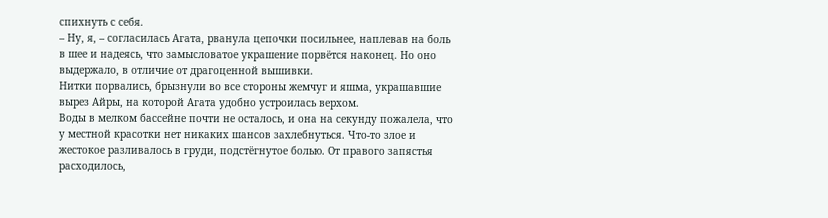спихнуть с себя.
– Ну, я, – согласилась Агата, рванула цепочки посильнее, наплевав на боль в шее и надеясь, что замысловатое украшение порвётся наконец. Но оно выдержало, в отличие от драгоценной вышивки.
Нитки порвались, брызнули во все стороны жемчуг и яшма, украшавшие вырез Айры, на которой Агата удобно устроилась верхом.
Воды в мелком бассейне почти не осталось, и она на секунду пожалела, что у местной красотки нет никаких шансов захлебнуться. Что-то злое и жестокое разливалось в груди, подстёгнутое болью. От правого запястья расходилось,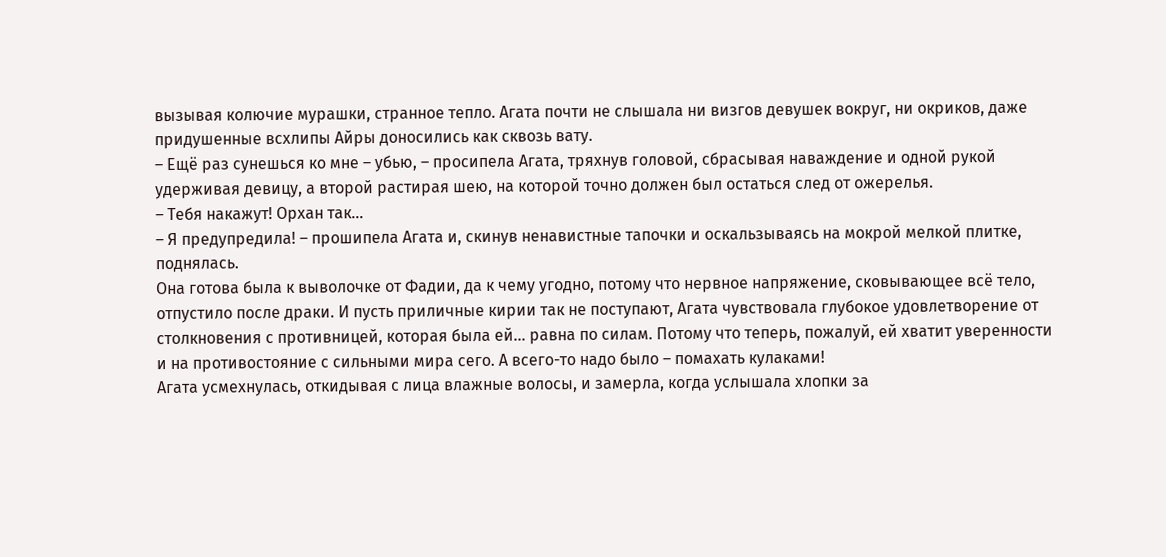вызывая колючие мурашки, странное тепло. Агата почти не слышала ни визгов девушек вокруг, ни окриков, даже придушенные всхлипы Айры доносились как сквозь вату.
– Ещё раз сунешься ко мне – убью, – просипела Агата, тряхнув головой, сбрасывая наваждение и одной рукой удерживая девицу, а второй растирая шею, на которой точно должен был остаться след от ожерелья.
– Тебя накажут! Орхан так…
– Я предупредила! – прошипела Агата и, скинув ненавистные тапочки и оскальзываясь на мокрой мелкой плитке, поднялась.
Она готова была к выволочке от Фадии, да к чему угодно, потому что нервное напряжение, сковывающее всё тело, отпустило после драки. И пусть приличные кирии так не поступают, Агата чувствовала глубокое удовлетворение от столкновения с противницей, которая была ей… равна по силам. Потому что теперь, пожалуй, ей хватит уверенности и на противостояние с сильными мира сего. А всего-то надо было – помахать кулаками!
Агата усмехнулась, откидывая с лица влажные волосы, и замерла, когда услышала хлопки за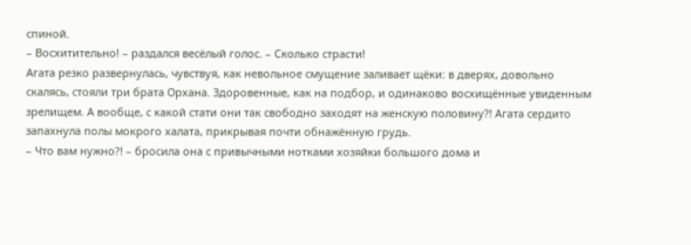спиной.
– Восхитительно! – раздался весёлый голос. – Сколько страсти!
Агата резко развернулась, чувствуя, как невольное смущение заливает щёки: в дверях, довольно скалясь, стояли три брата Орхана. Здоровенные, как на подбор, и одинаково восхищённые увиденным зрелищем. А вообще, с какой стати они так свободно заходят на женскую половину?! Агата сердито запахнула полы мокрого халата, прикрывая почти обнажённую грудь.
– Что вам нужно?! – бросила она с привычными нотками хозяйки большого дома и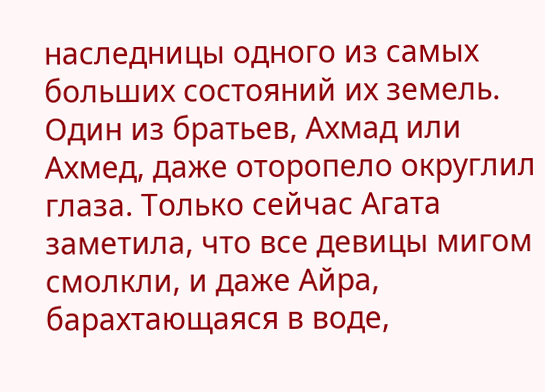наследницы одного из самых больших состояний их земель.
Один из братьев, Ахмад или Ахмед, даже оторопело округлил глаза. Только сейчас Агата заметила, что все девицы мигом смолкли, и даже Айра, барахтающаяся в воде,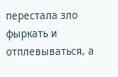перестала зло фыркать и отплевываться, а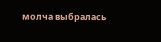молча выбралась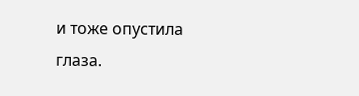и тоже опустила глаза.